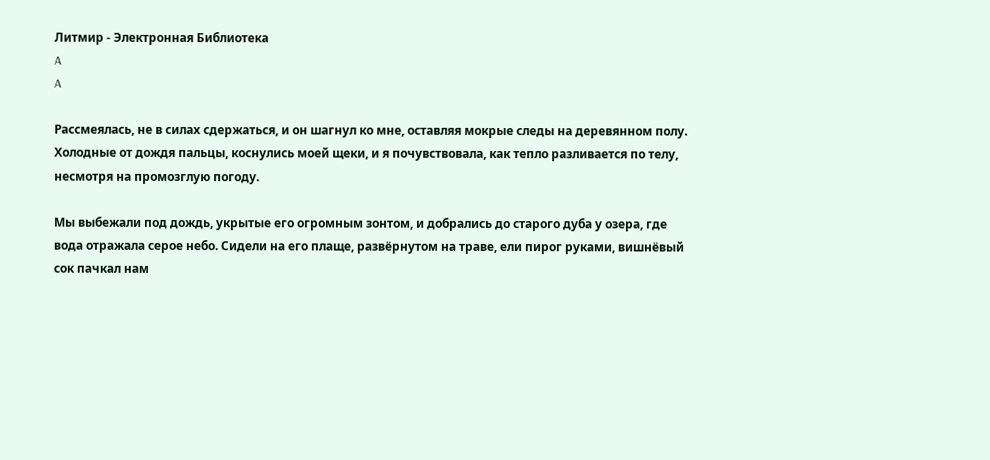Литмир - Электронная Библиотека
A
A

Рассмеялась, не в силах сдержаться, и он шагнул ко мне, оставляя мокрые следы на деревянном полу. Холодные от дождя пальцы, коснулись моей щеки, и я почувствовала, как тепло разливается по телу, несмотря на промозглую погоду.

Мы выбежали под дождь, укрытые его огромным зонтом, и добрались до старого дуба у озера, где вода отражала серое небо. Сидели на его плаще, развёрнутом на траве, ели пирог руками, вишнёвый сок пачкал нам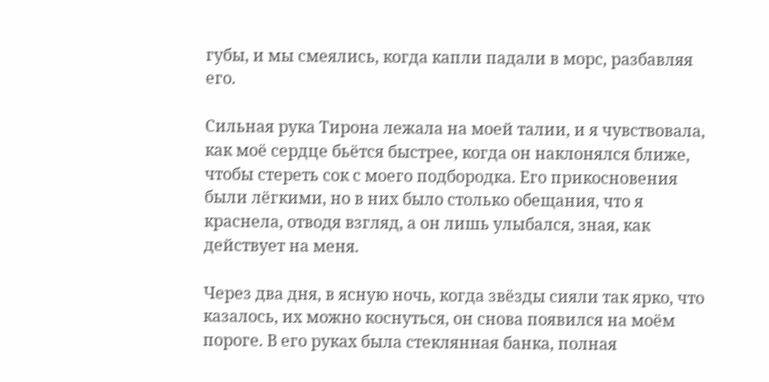губы, и мы смеялись, когда капли падали в морс, разбавляя его.

Сильная рука Тирона лежала на моей талии, и я чувствовала, как моё сердце бьётся быстрее, когда он наклонялся ближе, чтобы стереть сок с моего подбородка. Его прикосновения были лёгкими, но в них было столько обещания, что я краснела, отводя взгляд, а он лишь улыбался, зная, как действует на меня.

Через два дня, в ясную ночь, когда звёзды сияли так ярко, что казалось, их можно коснуться, он снова появился на моём пороге. В его руках была стеклянная банка, полная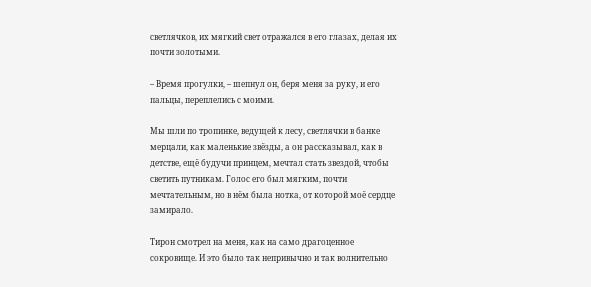светлячков, их мягкий свет отражался в его глазах, делая их почти золотыми.

– Время прогулки, – шепнул он, беря меня за руку, и его пальцы, переплелись с моими.

Мы шли по тропинке, ведущей к лесу, светлячки в банке мерцали, как маленькие звёзды, а он рассказывал, как в детстве, ещё будучи принцем, мечтал стать звездой, чтобы светить путникам. Голос его был мягким, почти мечтательным, но в нём была нотка, от которой моё сердце замирало.

Тирон смотрел на меня, как на само драгоценное сокровище. И это было так непривычно и так волнительно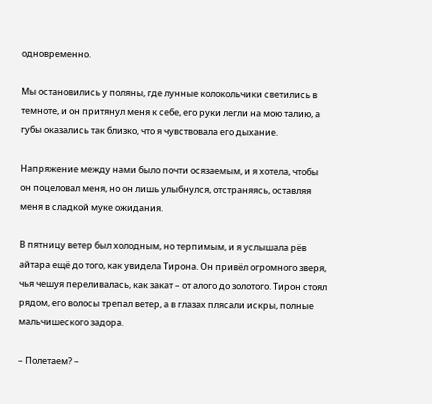одновременно.

Мы остановились у поляны, где лунные колокольчики светились в темноте, и он притянул меня к себе, его руки легли на мою талию, а губы оказались так близко, что я чувствовала его дыхание.

Напряжение между нами было почти осязаемым, и я хотела, чтобы он поцеловал меня, но он лишь улыбнулся, отстраняясь, оставляя меня в сладкой муке ожидания.

В пятницу ветер был холодным, но терпимым, и я услышала рёв айтара ещё до того, как увидела Тирона. Он привёл огромного зверя, чья чешуя переливалась, как закат – от алого до золотого. Тирон стоял рядом, его волосы трепал ветер, а в глазах плясали искры, полные мальчишеского задора.

– Полетаем? –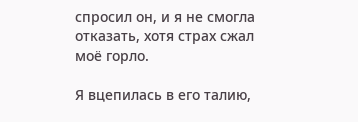спросил он, и я не смогла отказать, хотя страх сжал моё горло.

Я вцепилась в его талию,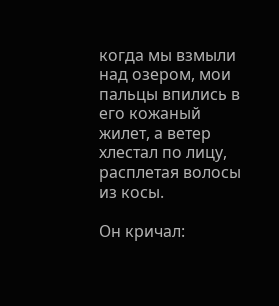когда мы взмыли над озером, мои пальцы впились в его кожаный жилет, а ветер хлестал по лицу, расплетая волосы из косы.

Он кричал: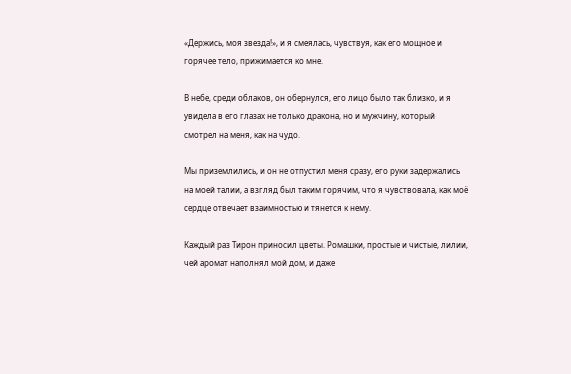«Держись, моя звезда!», и я смеялась, чувствуя, как его мощное и горячее тело, прижимается ко мне.

В небе, среди облаков, он обернулся, его лицо было так близко, и я увидела в его глазах не только дракона, но и мужчину, который смотрел на меня, как на чудо.

Мы приземлились, и он не отпустил меня сразу, его руки задержались на моей талии, а взгляд был таким горячим, что я чувствовала, как моё сердце отвечает взаимностью и тянется к нему.

Каждый раз Тирон приносил цветы. Ромашки, простые и чистые, лилии, чей аромат наполнял мой дом, и даже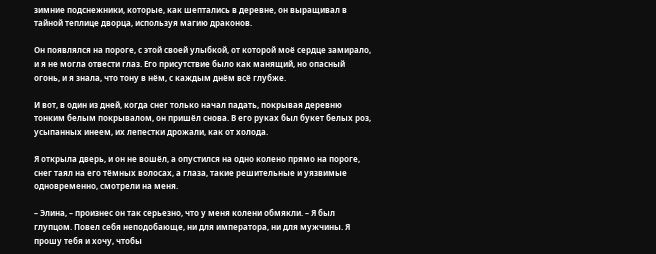зимние подснежники, которые, как шептались в деревне, он выращивал в тайной теплице дворца, используя магию драконов.

Он появлялся на пороге, с этой своей улыбкой, от которой моё сердце замирало, и я не могла отвести глаз. Его присутствие было как манящий, но опасный огонь, и я знала, что тону в нём, с каждым днём всё глубже.

И вот, в один из дней, когда снег только начал падать, покрывая деревню тонким белым покрывалом, он пришёл снова. В его руках был букет белых роз, усыпанных инеем, их лепестки дрожали, как от холода.

Я открыла дверь, и он не вошёл, а опустился на одно колено прямо на пороге, снег таял на его тёмных волосах, а глаза, такие решительные и уязвимые одновременно, смотрели на меня.

– Элина, – произнес он так серьезно, что у меня колени обмякли. – Я был глупцом. Повел себя неподобающе, ни для императора, ни для мужчины. Я прошу тебя и хочу, чтобы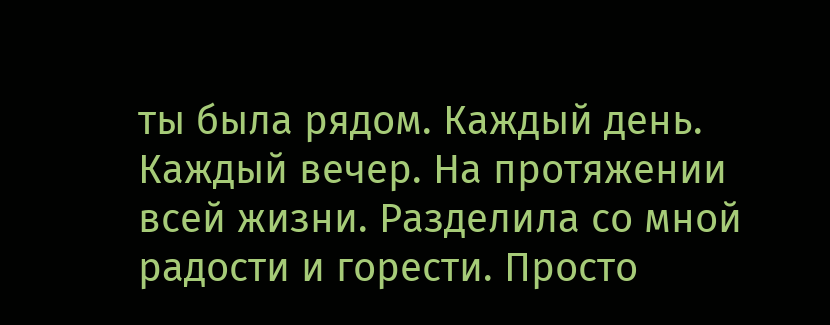ты была рядом. Каждый день. Каждый вечер. На протяжении всей жизни. Разделила со мной радости и горести. Просто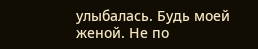улыбалась. Будь моей женой. Не по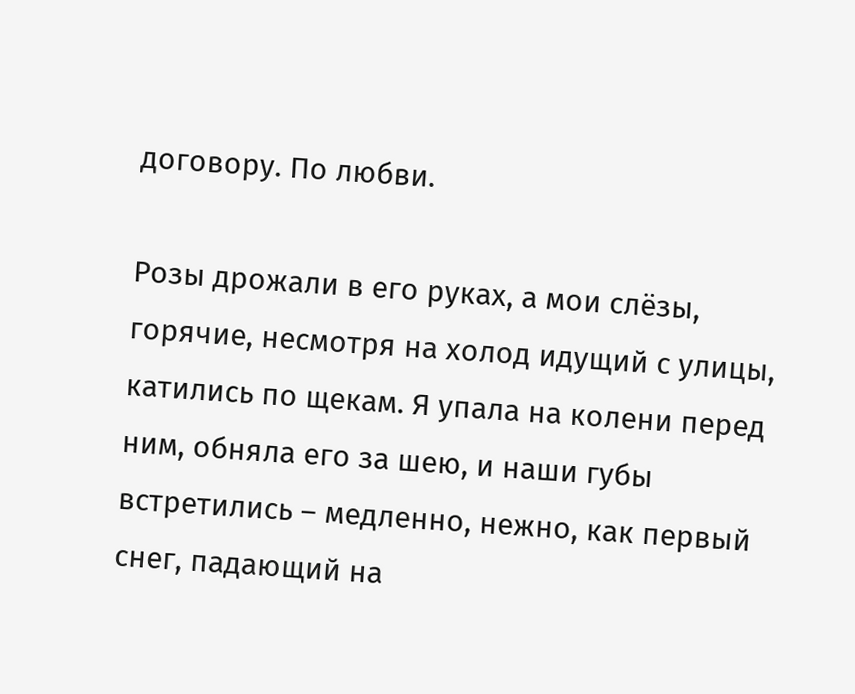договору. По любви.

Розы дрожали в его руках, а мои слёзы, горячие, несмотря на холод идущий с улицы, катились по щекам. Я упала на колени перед ним, обняла его за шею, и наши губы встретились – медленно, нежно, как первый снег, падающий на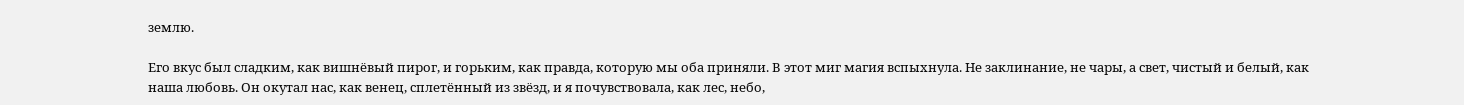землю.

Его вкус был сладким, как вишнёвый пирог, и горьким, как правда, которую мы оба приняли. В этот миг магия вспыхнула. Не заклинание, не чары, а свет, чистый и белый, как наша любовь. Он окутал нас, как венец, сплетённый из звёзд, и я почувствовала, как лес, небо,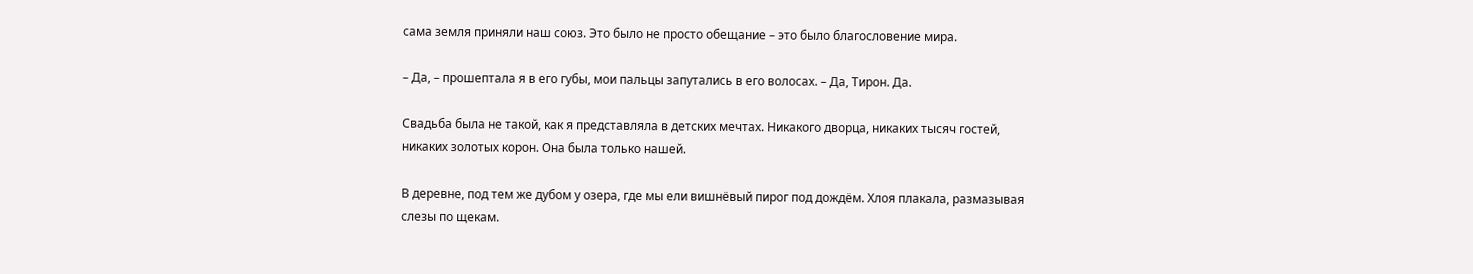сама земля приняли наш союз. Это было не просто обещание – это было благословение мира.

– Да, – прошептала я в его губы, мои пальцы запутались в его волосах. – Да, Тирон. Да.

Свадьба была не такой, как я представляла в детских мечтах. Никакого дворца, никаких тысяч гостей, никаких золотых корон. Она была только нашей.

В деревне, под тем же дубом у озера, где мы ели вишнёвый пирог под дождём. Хлоя плакала, размазывая слезы по щекам.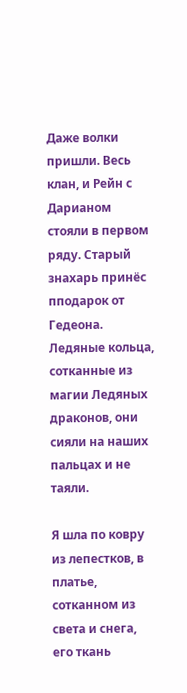Даже волки пришли. Весь клан, и Рейн с Дарианом стояли в первом ряду. Старый знахарь принёс пподарок от Гедеона. Ледяные кольца, сотканные из магии Ледяных драконов, они сияли на наших пальцах и не таяли.

Я шла по ковру из лепестков, в платье, сотканном из света и снега, его ткань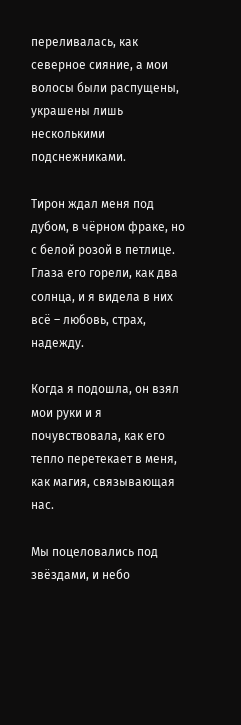переливалась, как северное сияние, а мои волосы были распущены, украшены лишь несколькими подснежниками.

Тирон ждал меня под дубом, в чёрном фраке, но с белой розой в петлице. Глаза его горели, как два солнца, и я видела в них всё – любовь, страх, надежду.

Когда я подошла, он взял мои руки и я почувствовала, как его тепло перетекает в меня, как магия, связывающая нас.

Мы поцеловались под звёздами, и небо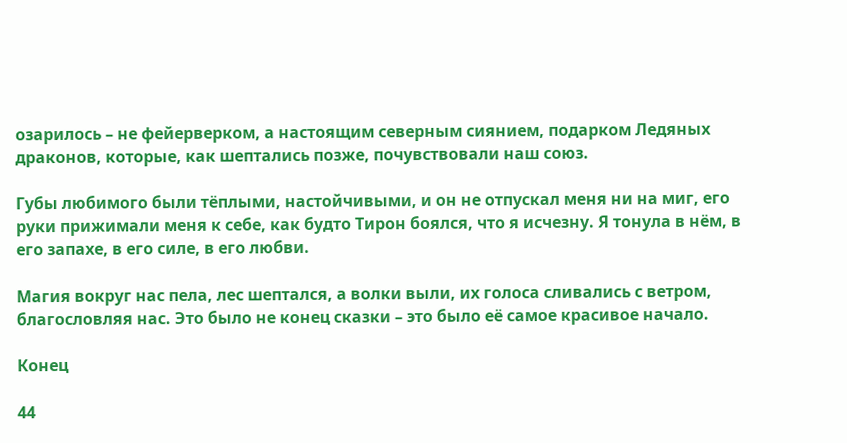озарилось – не фейерверком, а настоящим северным сиянием, подарком Ледяных драконов, которые, как шептались позже, почувствовали наш союз.

Губы любимого были тёплыми, настойчивыми, и он не отпускал меня ни на миг, его руки прижимали меня к себе, как будто Тирон боялся, что я исчезну. Я тонула в нём, в его запахе, в его силе, в его любви.

Магия вокруг нас пела, лес шептался, а волки выли, их голоса сливались с ветром, благословляя нас. Это было не конец сказки – это было её самое красивое начало.

Конец

44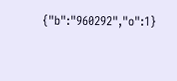{"b":"960292","o":1}